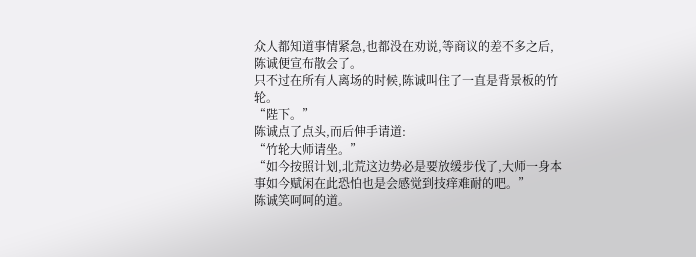众人都知道事情紧急,也都没在劝说,等商议的差不多之后,陈诚便宣布散会了。
只不过在所有人离场的时候,陈诚叫住了一直是背景板的竹轮。
“陛下。”
陈诚点了点头,而后伸手请道:
“竹轮大师请坐。”
“如今按照计划,北荒这边势必是要放缓步伐了,大师一身本事如今赋闲在此恐怕也是会感觉到技痒难耐的吧。”
陈诚笑呵呵的道。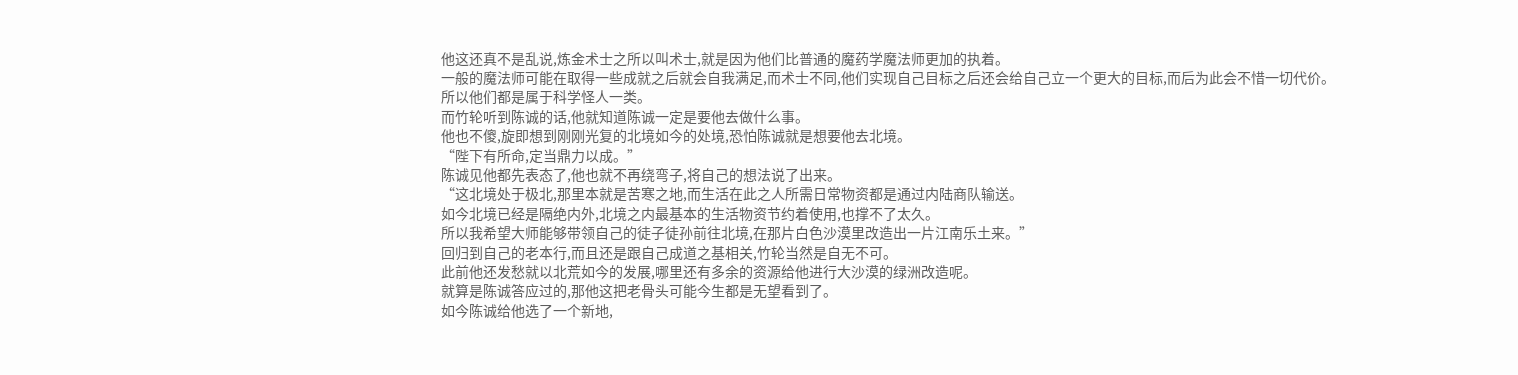他这还真不是乱说,炼金术士之所以叫术士,就是因为他们比普通的魔药学魔法师更加的执着。
一般的魔法师可能在取得一些成就之后就会自我满足,而术士不同,他们实现自己目标之后还会给自己立一个更大的目标,而后为此会不惜一切代价。
所以他们都是属于科学怪人一类。
而竹轮听到陈诚的话,他就知道陈诚一定是要他去做什么事。
他也不傻,旋即想到刚刚光复的北境如今的处境,恐怕陈诚就是想要他去北境。
“陛下有所命,定当鼎力以成。”
陈诚见他都先表态了,他也就不再绕弯子,将自己的想法说了出来。
“这北境处于极北,那里本就是苦寒之地,而生活在此之人所需日常物资都是通过内陆商队输送。
如今北境已经是隔绝内外,北境之内最基本的生活物资节约着使用,也撑不了太久。
所以我希望大师能够带领自己的徒子徒孙前往北境,在那片白色沙漠里改造出一片江南乐土来。”
回归到自己的老本行,而且还是跟自己成道之基相关,竹轮当然是自无不可。
此前他还发愁就以北荒如今的发展,哪里还有多余的资源给他进行大沙漠的绿洲改造呢。
就算是陈诚答应过的,那他这把老骨头可能今生都是无望看到了。
如今陈诚给他选了一个新地,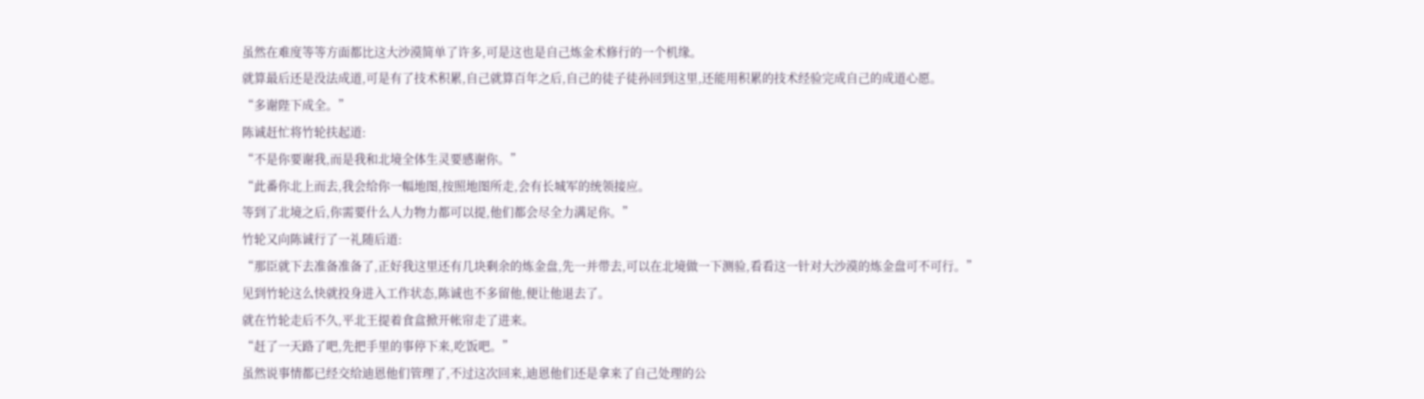虽然在难度等等方面都比这大沙漠简单了许多,可是这也是自己炼金术修行的一个机缘。
就算最后还是没法成道,可是有了技术积累,自己就算百年之后,自己的徒子徒孙回到这里,还能用积累的技术经验完成自己的成道心愿。
“多谢陛下成全。”
陈诚赶忙将竹轮扶起道:
“不是你要谢我,而是我和北境全体生灵要感谢你。”
“此番你北上而去,我会给你一幅地图,按照地图所走,会有长城军的统领接应。
等到了北境之后,你需要什么人力物力都可以提,他们都会尽全力满足你。”
竹轮又向陈诚行了一礼随后道:
“那臣就下去准备准备了,正好我这里还有几块剩余的炼金盘,先一并带去,可以在北境做一下测验,看看这一针对大沙漠的炼金盘可不可行。”
见到竹轮这么快就投身进入工作状态,陈诚也不多留他,便让他退去了。
就在竹轮走后不久,平北王提着食盒掀开帐帘走了进来。
“赶了一天路了吧,先把手里的事停下来,吃饭吧。”
虽然说事情都已经交给迪恩他们管理了,不过这次回来,迪恩他们还是拿来了自己处理的公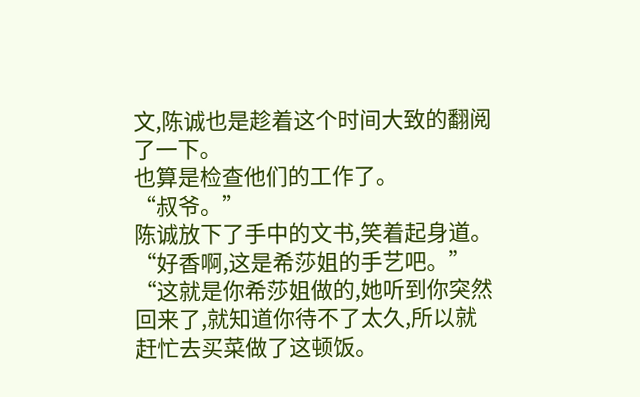文,陈诚也是趁着这个时间大致的翻阅了一下。
也算是检查他们的工作了。
“叔爷。”
陈诚放下了手中的文书,笑着起身道。
“好香啊,这是希莎姐的手艺吧。”
“这就是你希莎姐做的,她听到你突然回来了,就知道你待不了太久,所以就赶忙去买菜做了这顿饭。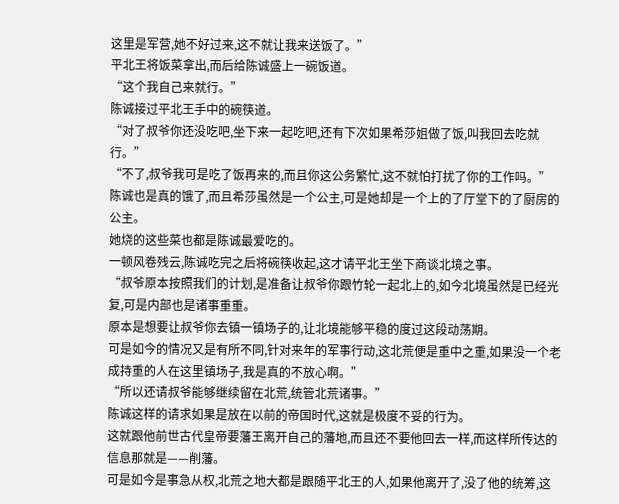这里是军营,她不好过来,这不就让我来送饭了。”
平北王将饭菜拿出,而后给陈诚盛上一碗饭道。
“这个我自己来就行。”
陈诚接过平北王手中的碗筷道。
“对了叔爷你还没吃吧,坐下来一起吃吧,还有下次如果希莎姐做了饭,叫我回去吃就行。”
“不了,叔爷我可是吃了饭再来的,而且你这公务繁忙,这不就怕打扰了你的工作吗。”
陈诚也是真的饿了,而且希莎虽然是一个公主,可是她却是一个上的了厅堂下的了厨房的公主。
她烧的这些菜也都是陈诚最爱吃的。
一顿风卷残云,陈诚吃完之后将碗筷收起,这才请平北王坐下商谈北境之事。
“叔爷原本按照我们的计划,是准备让叔爷你跟竹轮一起北上的,如今北境虽然是已经光复,可是内部也是诸事重重。
原本是想要让叔爷你去镇一镇场子的,让北境能够平稳的度过这段动荡期。
可是如今的情况又是有所不同,针对来年的军事行动,这北荒便是重中之重,如果没一个老成持重的人在这里镇场子,我是真的不放心啊。”
“所以还请叔爷能够继续留在北荒,统管北荒诸事。”
陈诚这样的请求如果是放在以前的帝国时代,这就是极度不妥的行为。
这就跟他前世古代皇帝要藩王离开自己的藩地,而且还不要他回去一样,而这样所传达的信息那就是——削藩。
可是如今是事急从权,北荒之地大都是跟随平北王的人,如果他离开了,没了他的统筹,这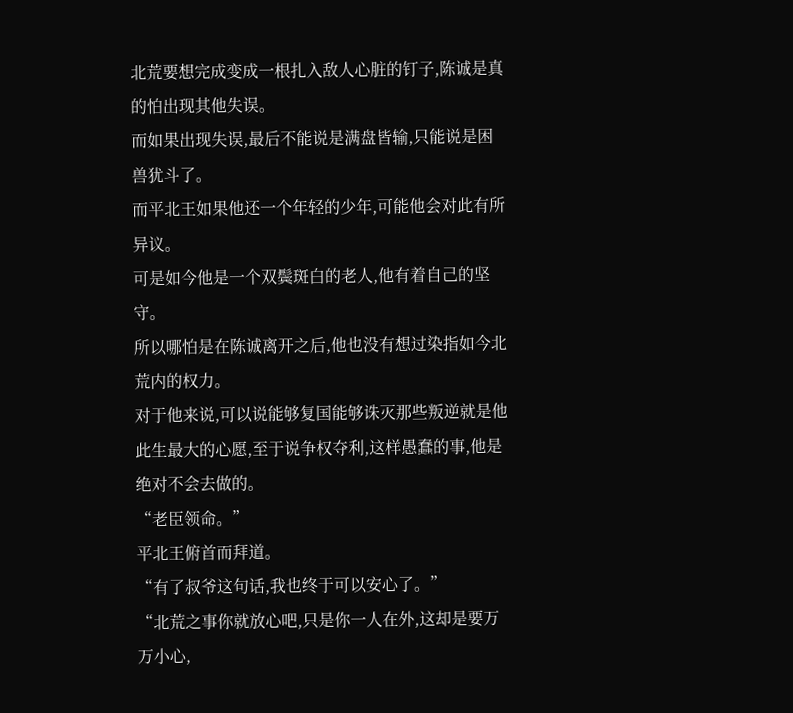北荒要想完成变成一根扎入敌人心脏的钉子,陈诚是真的怕出现其他失误。
而如果出现失误,最后不能说是满盘皆输,只能说是困兽犹斗了。
而平北王如果他还一个年轻的少年,可能他会对此有所异议。
可是如今他是一个双鬓斑白的老人,他有着自己的坚守。
所以哪怕是在陈诚离开之后,他也没有想过染指如今北荒内的权力。
对于他来说,可以说能够复国能够诛灭那些叛逆就是他此生最大的心愿,至于说争权夺利,这样愚蠢的事,他是绝对不会去做的。
“老臣领命。”
平北王俯首而拜道。
“有了叔爷这句话,我也终于可以安心了。”
“北荒之事你就放心吧,只是你一人在外,这却是要万万小心,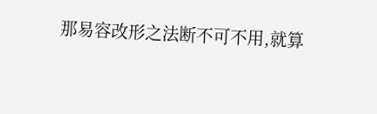那易容改形之法断不可不用,就算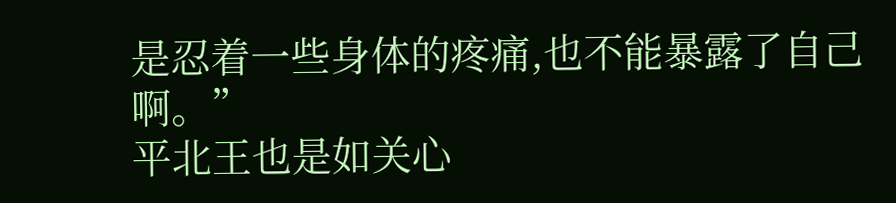是忍着一些身体的疼痛,也不能暴露了自己啊。”
平北王也是如关心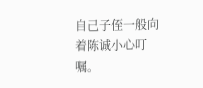自己子侄一般向着陈诚小心叮嘱。